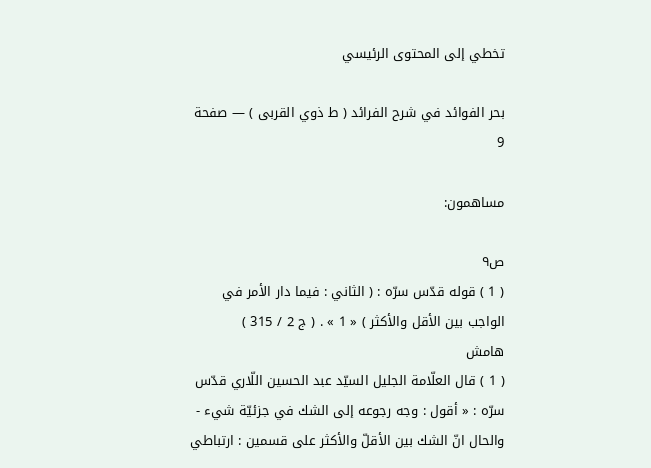تخطي إلى المحتوى الرئيسي

بحر الفوائد في شرح الفرائد ( ط ذوي القربى ) — صفحة 9

مساهمون:

ص٩
( 1 ) قوله قدّس سرّه : ( الثاني : فيما دار الأمر في الواجب بين الأقل والأكثر ) « 1 » . ( ج 2 / 315 )
هامش
( 1 ) قال العلّامة الجليل السيّد عبد الحسين اللّاري قدّس سرّه : « أقول : وجه رجوعه إلى الشك في جزئيّة شيء - والحال انّ الشك بين الأقلّ والأكثر على قسمين : ارتباطي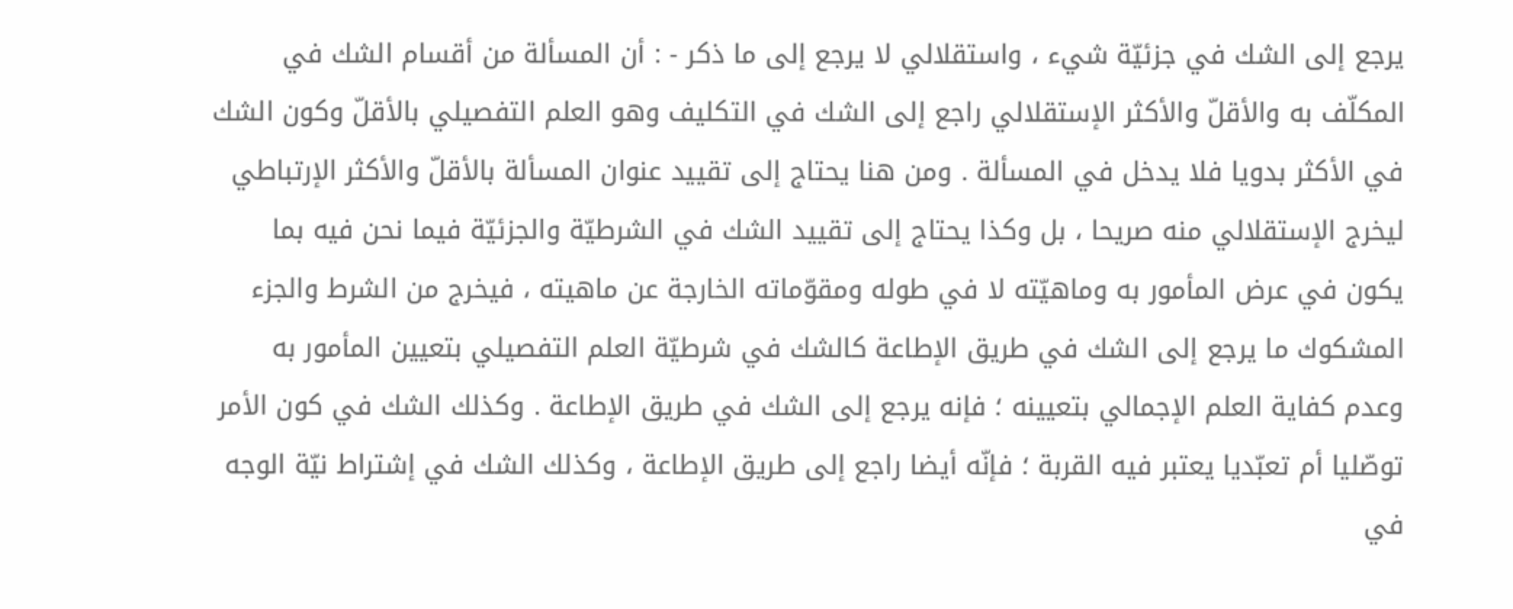يرجع إلى الشك في جزئيّة شيء ، واستقلالي لا يرجع إلى ما ذكر - : أن المسألة من أقسام الشك في المكلّف به والأقلّ والأكثر الإستقلالي راجع إلى الشك في التكليف وهو العلم التفصيلي بالأقلّ وكون الشك في الأكثر بدويا فلا يدخل في المسألة . ومن هنا يحتاج إلى تقييد عنوان المسألة بالأقلّ والأكثر الإرتباطي ليخرج الإستقلالي منه صريحا ، بل وكذا يحتاج إلى تقييد الشك في الشرطيّة والجزئيّة فيما نحن فيه بما يكون في عرض المأمور به وماهيّته لا في طوله ومقوّماته الخارجة عن ماهيته ، فيخرج من الشرط والجزء المشكوك ما يرجع إلى الشك في طريق الإطاعة كالشك في شرطيّة العلم التفصيلي بتعيين المأمور به وعدم كفاية العلم الإجمالي بتعيينه ؛ فإنه يرجع إلى الشك في طريق الإطاعة . وكذلك الشك في كون الأمر توصّليا أم تعبّديا يعتبر فيه القربة ؛ فإنّه أيضا راجع إلى طريق الإطاعة ، وكذلك الشك في إشتراط نيّة الوجه في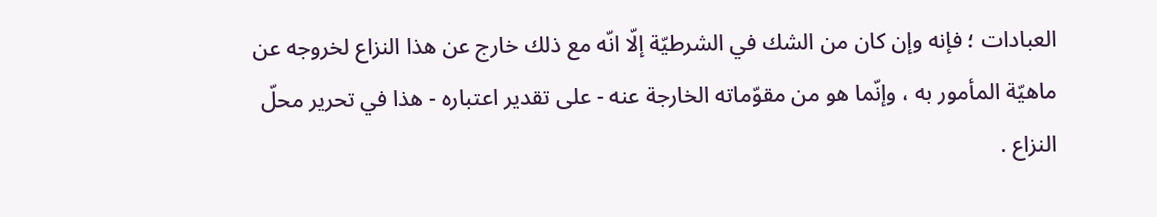العبادات ؛ فإنه وإن كان من الشك في الشرطيّة إلّا انّه مع ذلك خارج عن هذا النزاع لخروجه عن ماهيّة المأمور به ، وإنّما هو من مقوّماته الخارجة عنه - على تقدير اعتباره - هذا في تحرير محلّ النزاع .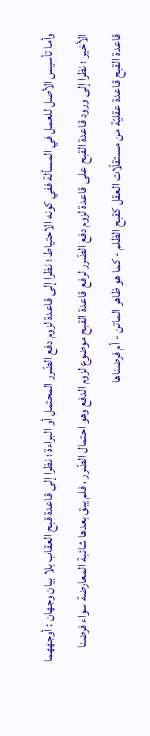وأما تأسيس الأصل للعمل في المسألة ففي كونه الاحتياط ؛ نظرا إلى قاعدة لزوم دفع الضّرر المحتمل أو البراءة ؛ نظرا إلى قاعدة قبح العقاب بلا بيان وجهان : أوجههما الأخير ؛ نظرا إلى ورود قاعدة القبح على قاعدة لزوم دفع الضّرر لرفع قاعدة القبح موضوع لزوم الدفع وهو احتمال الضّرر ، فلم يبق بعدها شائبة المعارضة سواء فرضنا قاعدة القبح قاعدة عقليّة من مستقلّات العقل كقبح الظلم - كما هو ظاهر الماتن - أم فرضناها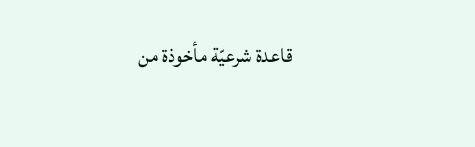قاعدة شرعيّة مأخوذة من